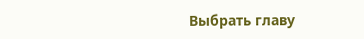Выбрать главу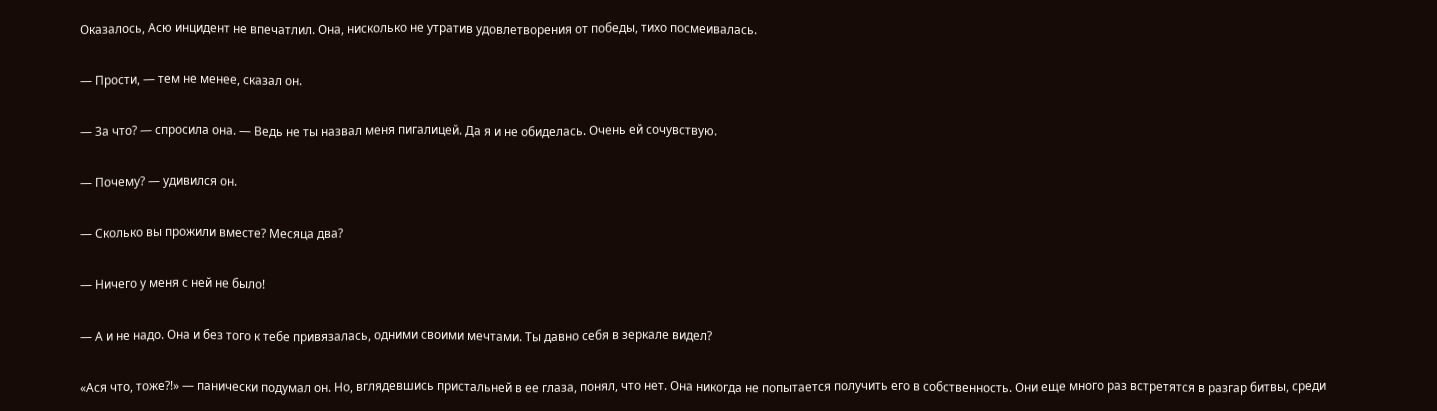Оказалось, Асю инцидент не впечатлил. Она, нисколько не утратив удовлетворения от победы, тихо посмеивалась.

— Прости, — тем не менее, сказал он.

— За что? — спросила она. — Ведь не ты назвал меня пигалицей. Да я и не обиделась. Очень ей сочувствую.

— Почему? — удивился он.

— Сколько вы прожили вместе? Месяца два?

— Ничего у меня с ней не было!

— А и не надо. Она и без того к тебе привязалась, одними своими мечтами. Ты давно себя в зеркале видел?

«Ася что, тоже?!» — панически подумал он. Но, вглядевшись пристальней в ее глаза, понял, что нет. Она никогда не попытается получить его в собственность. Они еще много раз встретятся в разгар битвы, среди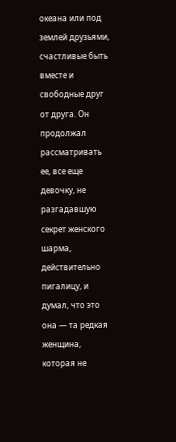океана или под землей друзьями, счастливые быть вместе и свободные друг от друга. Он продолжал рассматривать ее, все еще девочку, не разгадавшую секрет женского шарма, действительно пигалицу, и думал, что это она — та редкая женщина, которая не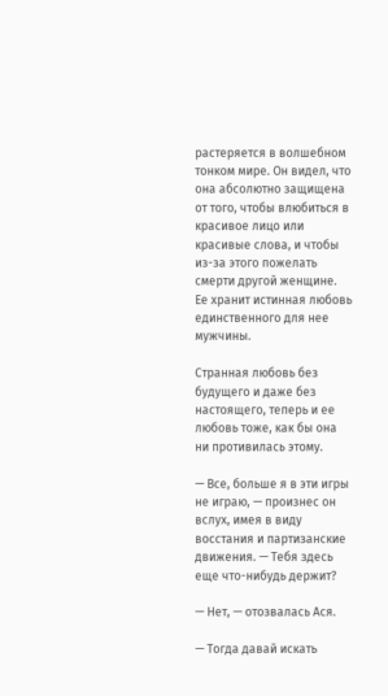растеряется в волшебном тонком мире. Он видел, что она абсолютно защищена от того, чтобы влюбиться в красивое лицо или красивые слова, и чтобы из-за этого пожелать смерти другой женщине. Ее хранит истинная любовь единственного для нее мужчины.

Странная любовь без будущего и даже без настоящего, теперь и ее любовь тоже, как бы она ни противилась этому.

— Все, больше я в эти игры не играю, — произнес он вслух, имея в виду восстания и партизанские движения. — Тебя здесь еще что-нибудь держит?

— Нет, — отозвалась Ася.

— Тогда давай искать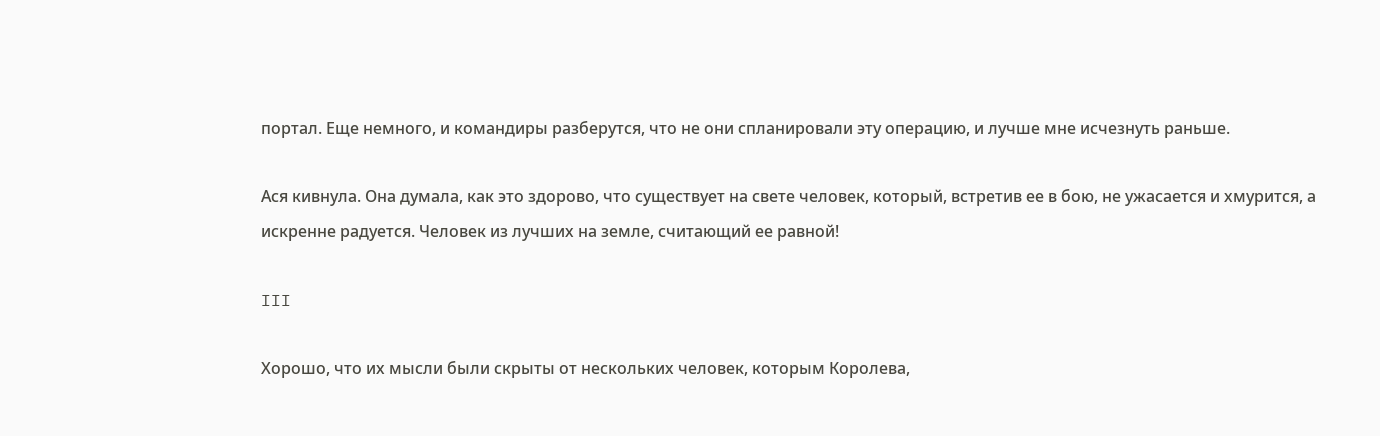портал. Еще немного, и командиры разберутся, что не они спланировали эту операцию, и лучше мне исчезнуть раньше.

Ася кивнула. Она думала, как это здорово, что существует на свете человек, который, встретив ее в бою, не ужасается и хмурится, а искренне радуется. Человек из лучших на земле, считающий ее равной!

III

Хорошо, что их мысли были скрыты от нескольких человек, которым Королева,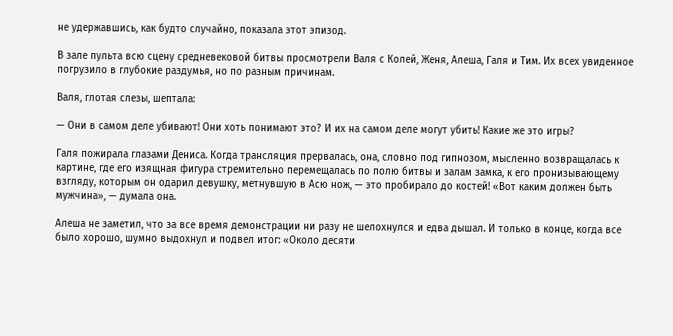не удержавшись, как будто случайно, показала этот эпизод.

В зале пульта всю сцену средневековой битвы просмотрели Валя с Колей, Женя, Алеша, Галя и Тим. Их всех увиденное погрузило в глубокие раздумья, но по разным причинам.

Валя, глотая слезы, шептала:

— Они в самом деле убивают! Они хоть понимают это? И их на самом деле могут убить! Какие же это игры?

Галя пожирала глазами Дениса. Когда трансляция прервалась, она, словно под гипнозом, мысленно возвращалась к картине, где его изящная фигура стремительно перемещалась по полю битвы и залам замка, к его пронизывающему взгляду, которым он одарил девушку, метнувшую в Асю нож, — это пробирало до костей! «Вот каким должен быть мужчина», — думала она.

Алеша не заметил, что за все время демонстрации ни разу не шелохнулся и едва дышал. И только в конце, когда все было хорошо, шумно выдохнул и подвел итог: «Около десяти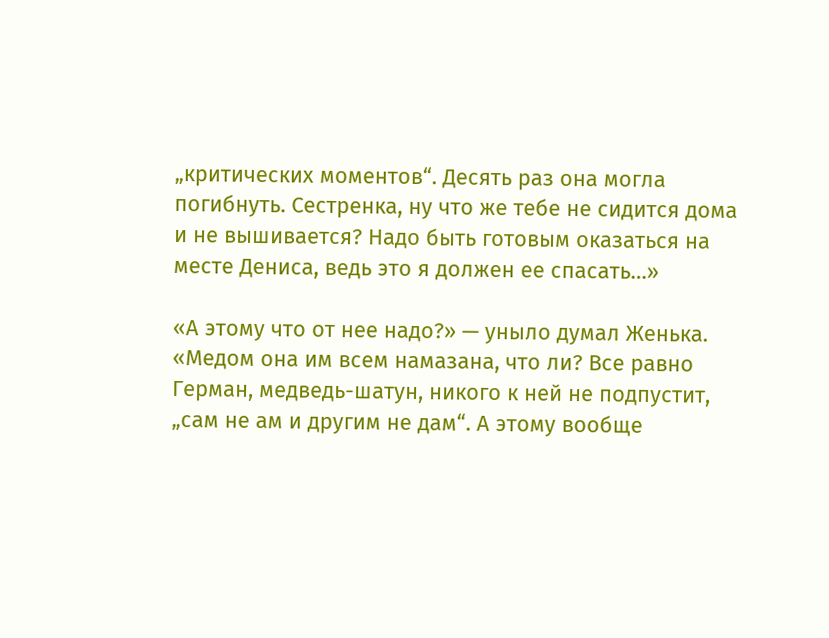„критических моментов“. Десять раз она могла погибнуть. Сестренка, ну что же тебе не сидится дома и не вышивается? Надо быть готовым оказаться на месте Дениса, ведь это я должен ее спасать…»

«А этому что от нее надо?» — уныло думал Женька. «Медом она им всем намазана, что ли? Все равно Герман, медведь-шатун, никого к ней не подпустит, „сам не ам и другим не дам“. А этому вообще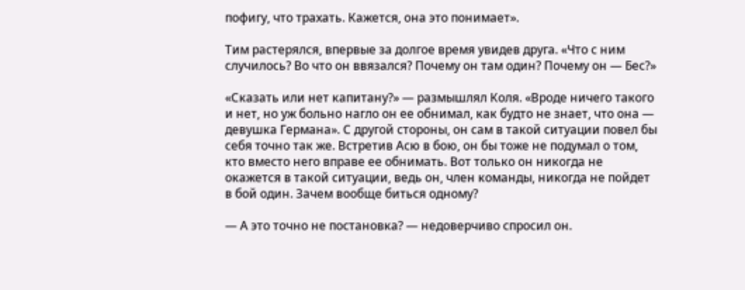пофигу, что трахать. Кажется, она это понимает».

Тим растерялся, впервые за долгое время увидев друга. «Что с ним случилось? Во что он ввязался? Почему он там один? Почему он — Бес?»

«Сказать или нет капитану?» — размышлял Коля. «Вроде ничего такого и нет, но уж больно нагло он ее обнимал, как будто не знает, что она — девушка Германа». С другой стороны, он сам в такой ситуации повел бы себя точно так же. Встретив Асю в бою, он бы тоже не подумал о том, кто вместо него вправе ее обнимать. Вот только он никогда не окажется в такой ситуации, ведь он, член команды, никогда не пойдет в бой один. Зачем вообще биться одному?

— А это точно не постановка? — недоверчиво спросил он.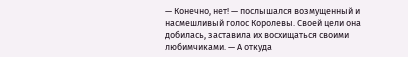— Конечно, нет! — послышался возмущенный и насмешливый голос Королевы. Своей цели она добилась, заставила их восхищаться своими любимчиками. — А откуда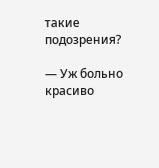такие подозрения?

— Уж больно красиво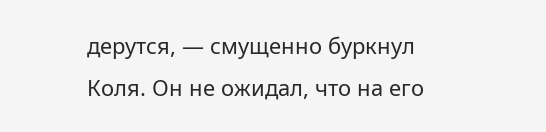дерутся, — смущенно буркнул Коля. Он не ожидал, что на его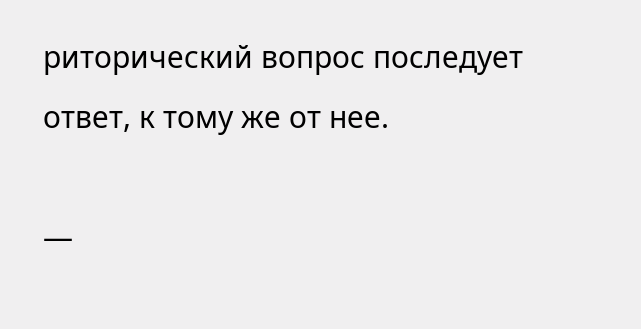риторический вопрос последует ответ, к тому же от нее.

—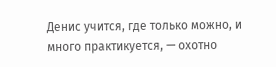Денис учится, где только можно, и много практикуется, — охотно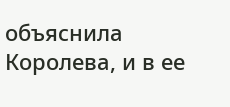объяснила Королева, и в ее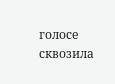голосе сквозила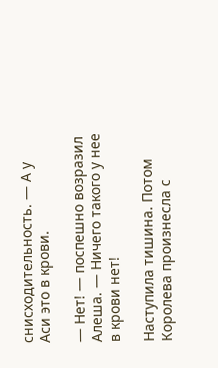снисходительность. — А у Аси это в крови.

— Нет! — поспешно возразил Алеша. — Ничего такого у нее в крови нет!

Наступила тишина. Потом Королева произнесла с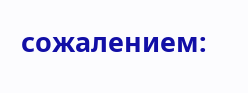сожалением: